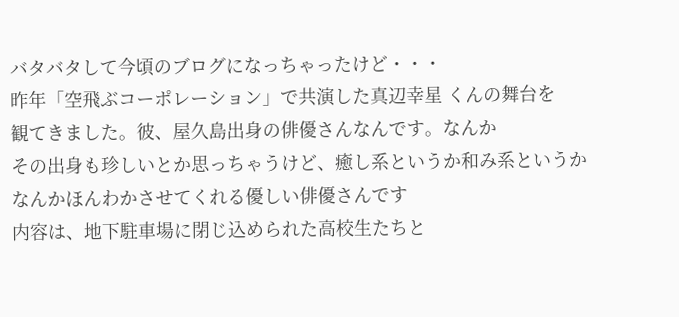バタバタして今頃のブログになっちゃったけど・・・
昨年「空飛ぶコーポレーション」で共演した真辺幸星 くんの舞台を
観てきました。彼、屋久島出身の俳優さんなんです。なんか
その出身も珍しいとか思っちゃうけど、癒し系というか和み系というか
なんかほんわかさせてくれる優しい俳優さんです
内容は、地下駐車場に閉じ込められた高校生たちと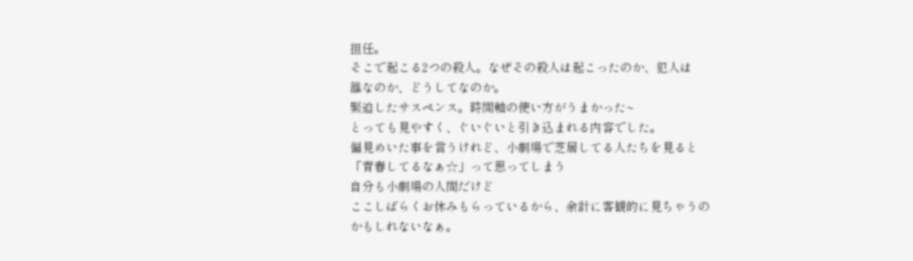担任。
そこで起こる2つの殺人。なぜその殺人は起こったのか、犯人は
誰なのか、どうしてなのか。
緊迫したサスペンス。時間軸の使い方がうまかった~
とっても見やすく、ぐいぐいと引き込まれる内容でした。
偏見めいた事を言うけれど、小劇場で芝居してる人たちを見ると
「青春してるなぁ☆」って思ってしまう
自分も小劇場の人間だけど
ここしばらくお休みもらっているから、余計に客観的に見ちゃうの
かもしれないなぁ。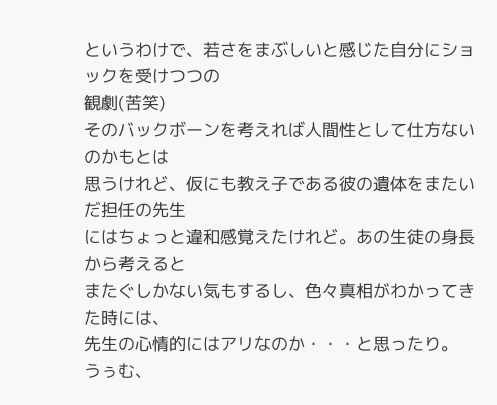というわけで、若さをまぶしいと感じた自分にショックを受けつつの
観劇(苦笑)
そのバックボーンを考えれば人間性として仕方ないのかもとは
思うけれど、仮にも教え子である彼の遺体をまたいだ担任の先生
にはちょっと違和感覚えたけれど。あの生徒の身長から考えると
またぐしかない気もするし、色々真相がわかってきた時には、
先生の心情的にはアリなのか・・・と思ったり。
うぅむ、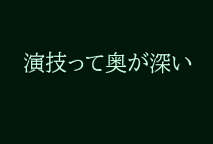演技って奥が深い